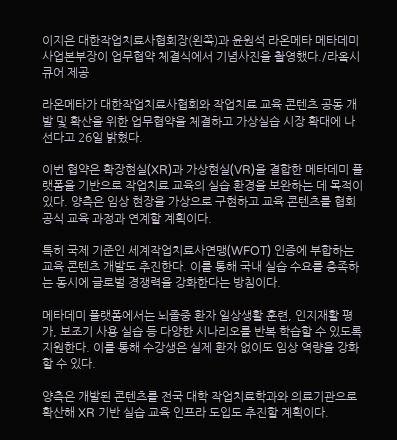이지은 대한작업치료사협회장(왼쪽)과 윤원석 라온메타 메타데미사업본부장이 업무협약 체결식에서 기념사진을 촬영했다./라옼시큐어 제공

라온메타가 대한작업치료사협회와 작업치료 교육 콘텐츠 공동 개발 및 확산을 위한 업무협약을 체결하고 가상실습 시장 확대에 나선다고 26일 밝혔다.

이번 협약은 확장현실(XR)과 가상현실(VR)을 결합한 메타데미 플랫폼을 기반으로 작업치료 교육의 실습 환경을 보완하는 데 목적이 있다. 양측은 임상 현장을 가상으로 구현하고 교육 콘텐츠를 협회 공식 교육 과정과 연계할 계획이다.

특히 국제 기준인 세계작업치료사연맹(WFOT) 인증에 부합하는 교육 콘텐츠 개발도 추진한다. 이를 통해 국내 실습 수요를 충족하는 동시에 글로벌 경쟁력을 강화한다는 방침이다.

메타데미 플랫폼에서는 뇌졸중 환자 일상생활 훈련, 인지재활 평가, 보조기 사용 실습 등 다양한 시나리오를 반복 학습할 수 있도록 지원한다. 이를 통해 수강생은 실제 환자 없이도 임상 역량을 강화할 수 있다.

양측은 개발된 콘텐츠를 전국 대학 작업치료학과와 의료기관으로 확산해 XR 기반 실습 교육 인프라 도입도 추진할 계획이다.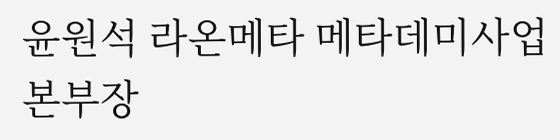윤원석 라온메타 메타데미사업본부장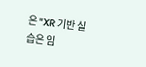은 "XR 기반 실습은 임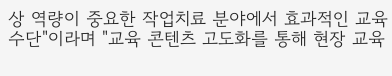상 역량이 중요한 작업치료 분야에서 효과적인 교육 수단"이라며 "교육 콘텐츠 고도화를 통해 현장 교육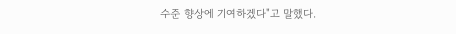수준 향상에 기여하겠다"고 말했다.